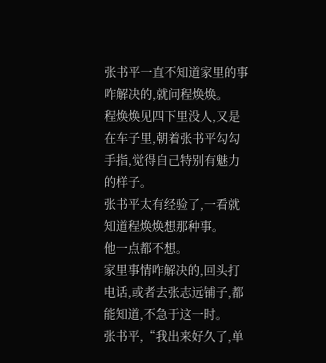张书平一直不知道家里的事咋解决的,就问程焕焕。
程焕焕见四下里没人,又是在车子里,朝着张书平勾勾手指,觉得自己特别有魅力的样子。
张书平太有经验了,一看就知道程焕焕想那种事。
他一点都不想。
家里事情咋解决的,回头打电话,或者去张志远铺子,都能知道,不急于这一时。
张书平,“我出来好久了,单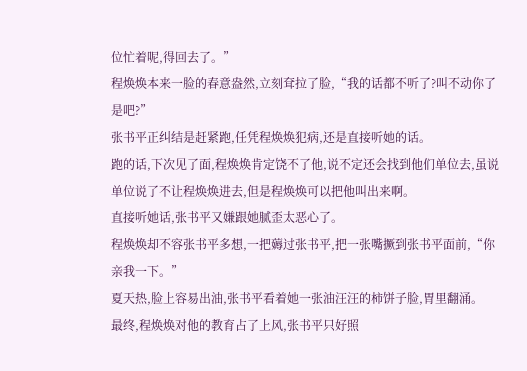位忙着呢,得回去了。”
程焕焕本来一脸的春意盎然,立刻耷拉了脸,“我的话都不听了?叫不动你了是吧?”
张书平正纠结是赶紧跑,任凭程焕焕犯病,还是直接听她的话。
跑的话,下次见了面,程焕焕肯定饶不了他,说不定还会找到他们单位去,虽说单位说了不让程焕焕进去,但是程焕焕可以把他叫出来啊。
直接听她话,张书平又嫌跟她腻歪太恶心了。
程焕焕却不容张书平多想,一把薅过张书平,把一张嘴撅到张书平面前,“你亲我一下。”
夏天热,脸上容易出油,张书平看着她一张油汪汪的柿饼子脸,胃里翻涌。
最终,程焕焕对他的教育占了上风,张书平只好照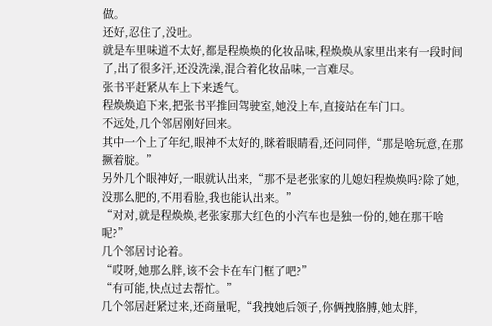做。
还好,忍住了,没吐。
就是车里味道不太好,都是程焕焕的化妆品味,程焕焕从家里出来有一段时间了,出了很多汗,还没洗澡,混合着化妆品味,一言难尽。
张书平赶紧从车上下来透气。
程焕焕追下来,把张书平推回驾驶室,她没上车,直接站在车门口。
不远处,几个邻居刚好回来。
其中一个上了年纪,眼神不太好的,眯着眼睛看,还问同伴,“那是啥玩意,在那撅着腚。”
另外几个眼神好,一眼就认出来,“那不是老张家的儿媳妇程焕焕吗?除了她,没那么肥的,不用看脸,我也能认出来。”
“对对,就是程焕焕,老张家那大红色的小汽车也是独一份的,她在那干啥呢?”
几个邻居讨论着。
“哎呀,她那么胖,该不会卡在车门框了吧?”
“有可能,快点过去帮忙。”
几个邻居赶紧过来,还商量呢,“我拽她后领子,你俩拽胳膊,她太胖,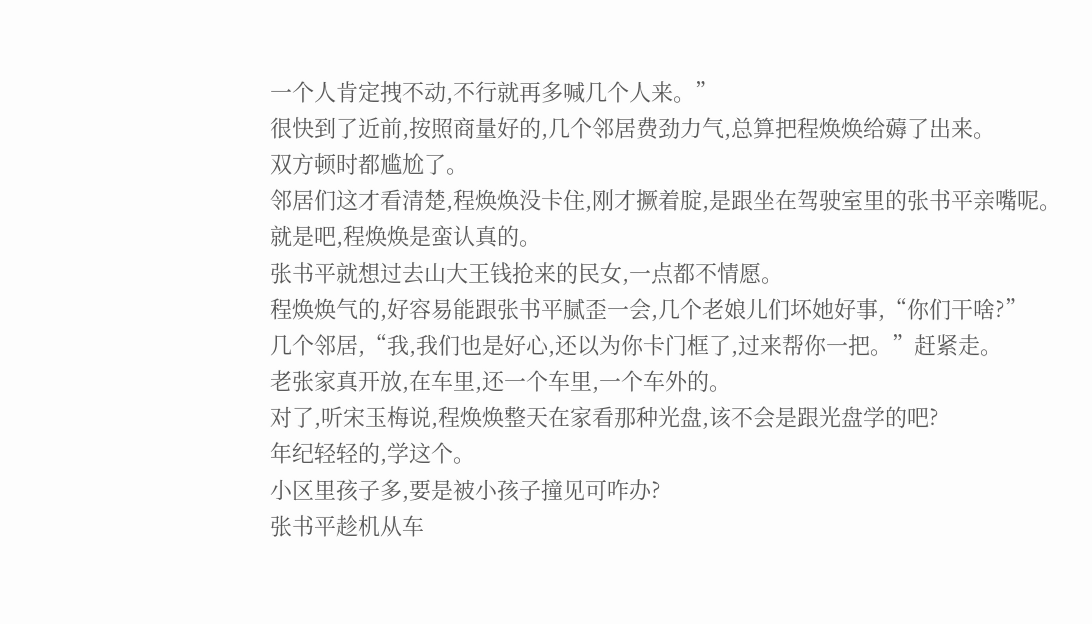一个人肯定拽不动,不行就再多喊几个人来。”
很快到了近前,按照商量好的,几个邻居费劲力气,总算把程焕焕给薅了出来。
双方顿时都尴尬了。
邻居们这才看清楚,程焕焕没卡住,刚才撅着腚,是跟坐在驾驶室里的张书平亲嘴呢。
就是吧,程焕焕是蛮认真的。
张书平就想过去山大王钱抢来的民女,一点都不情愿。
程焕焕气的,好容易能跟张书平腻歪一会,几个老娘儿们坏她好事,“你们干啥?”
几个邻居,“我,我们也是好心,还以为你卡门框了,过来帮你一把。”赶紧走。
老张家真开放,在车里,还一个车里,一个车外的。
对了,听宋玉梅说,程焕焕整天在家看那种光盘,该不会是跟光盘学的吧?
年纪轻轻的,学这个。
小区里孩子多,要是被小孩子撞见可咋办?
张书平趁机从车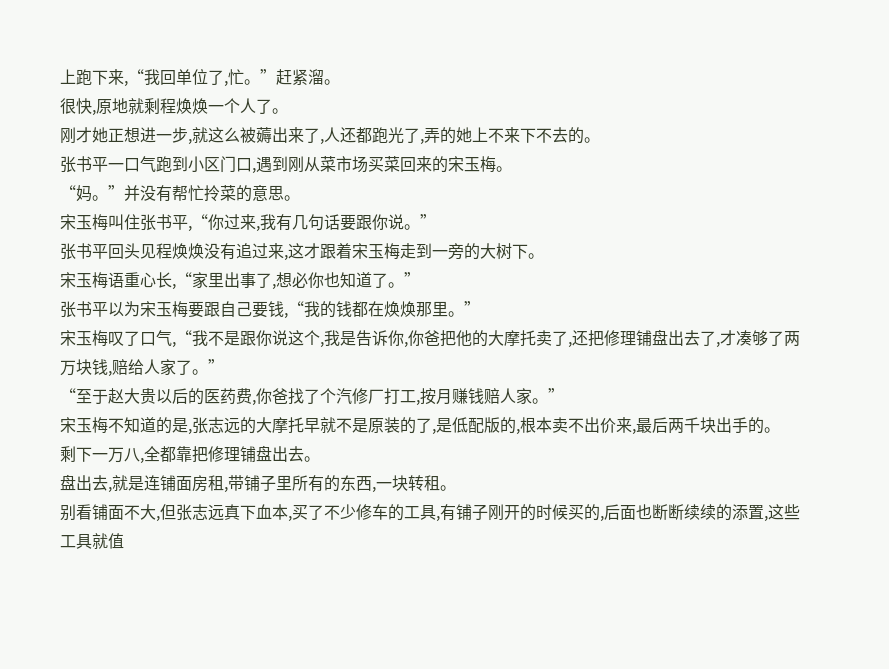上跑下来,“我回单位了,忙。”赶紧溜。
很快,原地就剩程焕焕一个人了。
刚才她正想进一步,就这么被薅出来了,人还都跑光了,弄的她上不来下不去的。
张书平一口气跑到小区门口,遇到刚从菜市场买菜回来的宋玉梅。
“妈。”并没有帮忙拎菜的意思。
宋玉梅叫住张书平,“你过来,我有几句话要跟你说。”
张书平回头见程焕焕没有追过来,这才跟着宋玉梅走到一旁的大树下。
宋玉梅语重心长,“家里出事了,想必你也知道了。”
张书平以为宋玉梅要跟自己要钱,“我的钱都在焕焕那里。”
宋玉梅叹了口气,“我不是跟你说这个,我是告诉你,你爸把他的大摩托卖了,还把修理铺盘出去了,才凑够了两万块钱,赔给人家了。”
“至于赵大贵以后的医药费,你爸找了个汽修厂打工,按月赚钱赔人家。”
宋玉梅不知道的是,张志远的大摩托早就不是原装的了,是低配版的,根本卖不出价来,最后两千块出手的。
剩下一万八,全都靠把修理铺盘出去。
盘出去,就是连铺面房租,带铺子里所有的东西,一块转租。
别看铺面不大,但张志远真下血本,买了不少修车的工具,有铺子刚开的时候买的,后面也断断续续的添置,这些工具就值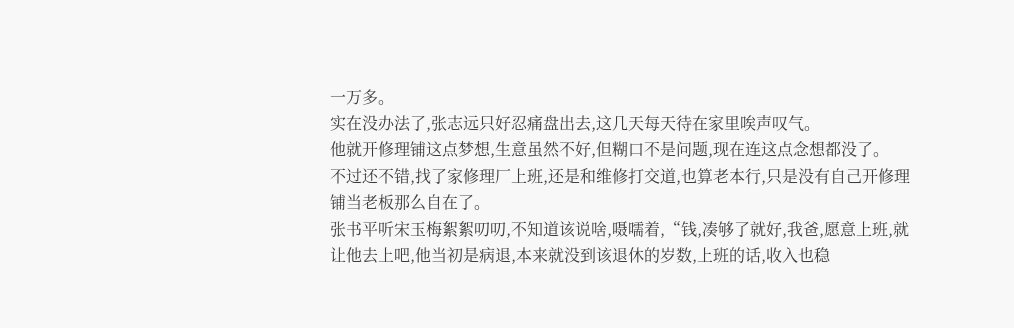一万多。
实在没办法了,张志远只好忍痛盘出去,这几天每天待在家里唉声叹气。
他就开修理铺这点梦想,生意虽然不好,但糊口不是问题,现在连这点念想都没了。
不过还不错,找了家修理厂上班,还是和维修打交道,也算老本行,只是没有自己开修理铺当老板那么自在了。
张书平听宋玉梅絮絮叨叨,不知道该说啥,嗫嚅着,“钱,凑够了就好,我爸,愿意上班,就让他去上吧,他当初是病退,本来就没到该退休的岁数,上班的话,收入也稳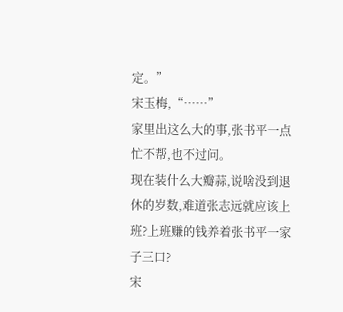定。”
宋玉梅,“……”
家里出这么大的事,张书平一点忙不帮,也不过问。
现在装什么大瓣蒜,说啥没到退休的岁数,难道张志远就应该上班?上班赚的钱养着张书平一家子三口?
宋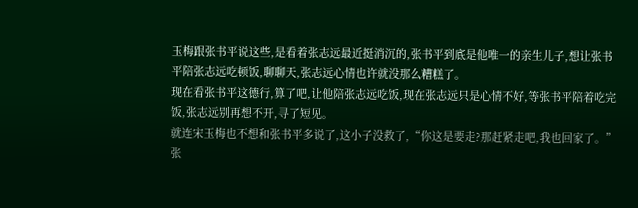玉梅跟张书平说这些,是看着张志远最近挺消沉的,张书平到底是他唯一的亲生儿子,想让张书平陪张志远吃顿饭,聊聊天,张志远心情也许就没那么糟糕了。
现在看张书平这德行,算了吧,让他陪张志远吃饭,现在张志远只是心情不好,等张书平陪着吃完饭,张志远别再想不开,寻了短见。
就连宋玉梅也不想和张书平多说了,这小子没救了,“你这是要走?那赶紧走吧,我也回家了。”
张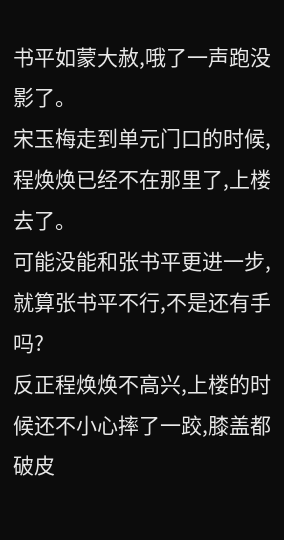书平如蒙大赦,哦了一声跑没影了。
宋玉梅走到单元门口的时候,程焕焕已经不在那里了,上楼去了。
可能没能和张书平更进一步,就算张书平不行,不是还有手吗?
反正程焕焕不高兴,上楼的时候还不小心摔了一跤,膝盖都破皮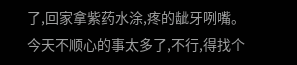了,回家拿紫药水涂,疼的龇牙咧嘴。
今天不顺心的事太多了,不行,得找个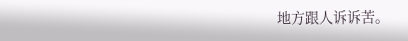地方跟人诉诉苦。